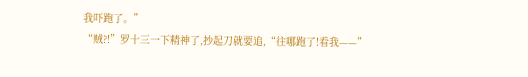我吓跑了。”
“贼?!”罗十三一下精神了,抄起刀就要追,“往哪跑了!看我——”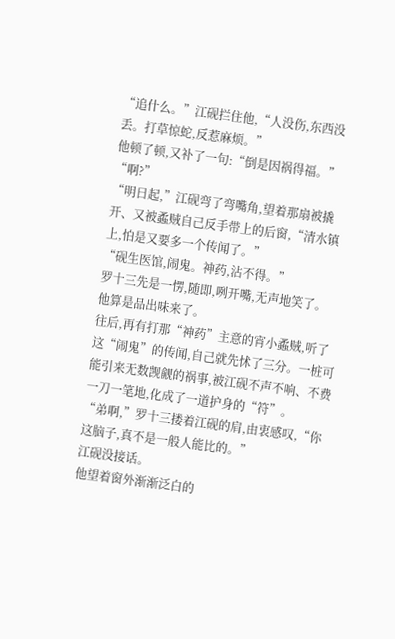“追什么。”江砚拦住他,“人没伤,东西没丢。打草惊蛇,反惹麻烦。”
他顿了顿,又补了一句:“倒是因祸得福。”
“啊?”
“明日起,”江砚弯了弯嘴角,望着那扇被撬开、又被蟊贼自己反手带上的后窗,“清水镇上,怕是又要多一个传闻了。”
“砚生医馆,闹鬼。神药,沾不得。”
罗十三先是一愣,随即,咧开嘴,无声地笑了。
他算是品出味来了。
往后,再有打那“神药”主意的宵小蟊贼,听了这“闹鬼”的传闻,自己就先怵了三分。一桩可能引来无数觊觎的祸事,被江砚不声不响、不费一刀一笔地,化成了一道护身的“符”。
“弟啊,”罗十三搂着江砚的肩,由衷感叹,“你这脑子,真不是一般人能比的。”
江砚没接话。
他望着窗外渐渐泛白的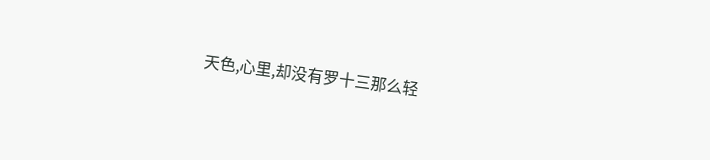天色,心里,却没有罗十三那么轻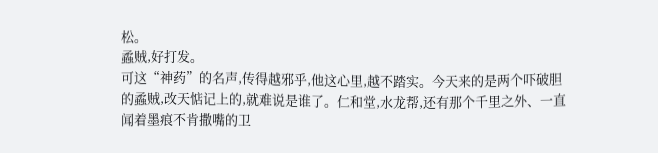松。
蟊贼,好打发。
可这“神药”的名声,传得越邪乎,他这心里,越不踏实。今天来的是两个吓破胆的蟊贼,改天惦记上的,就难说是谁了。仁和堂,水龙帮,还有那个千里之外、一直闻着墨痕不肯撒嘴的卫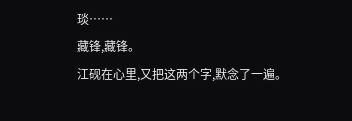琰……
藏锋,藏锋。
江砚在心里,又把这两个字,默念了一遍。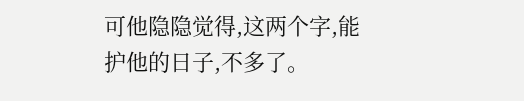可他隐隐觉得,这两个字,能护他的日子,不多了。